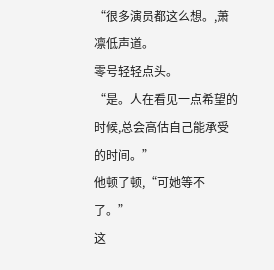“很多演员都这么想。,萧凛低声道。
零号轻轻点头。
“是。人在看见一点希望的时候,总会高估自己能承受的时间。”
他顿了顿,“可她等不了。”
这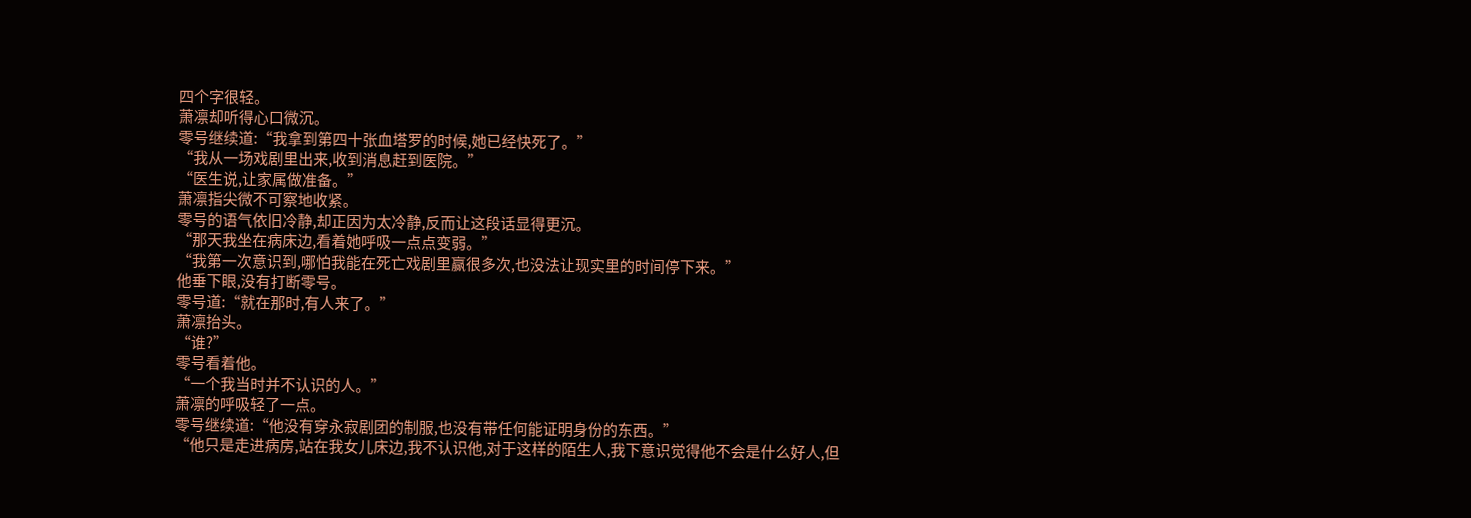四个字很轻。
萧凛却听得心口微沉。
零号继续道:“我拿到第四十张血塔罗的时候,她已经快死了。”
“我从一场戏剧里出来,收到消息赶到医院。”
“医生说,让家属做准备。”
萧凛指尖微不可察地收紧。
零号的语气依旧冷静,却正因为太冷静,反而让这段话显得更沉。
“那天我坐在病床边,看着她呼吸一点点变弱。”
“我第一次意识到,哪怕我能在死亡戏剧里赢很多次,也没法让现实里的时间停下来。”
他垂下眼,没有打断零号。
零号道:“就在那时,有人来了。”
萧凛抬头。
“谁?”
零号看着他。
“一个我当时并不认识的人。”
萧凛的呼吸轻了一点。
零号继续道:“他没有穿永寂剧团的制服,也没有带任何能证明身份的东西。”
“他只是走进病房,站在我女儿床边,我不认识他,对于这样的陌生人,我下意识觉得他不会是什么好人,但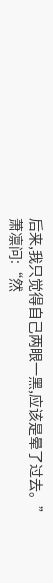后来,我只觉得自己两眼一黑,应该是晕了过去。”
萧凛问:“然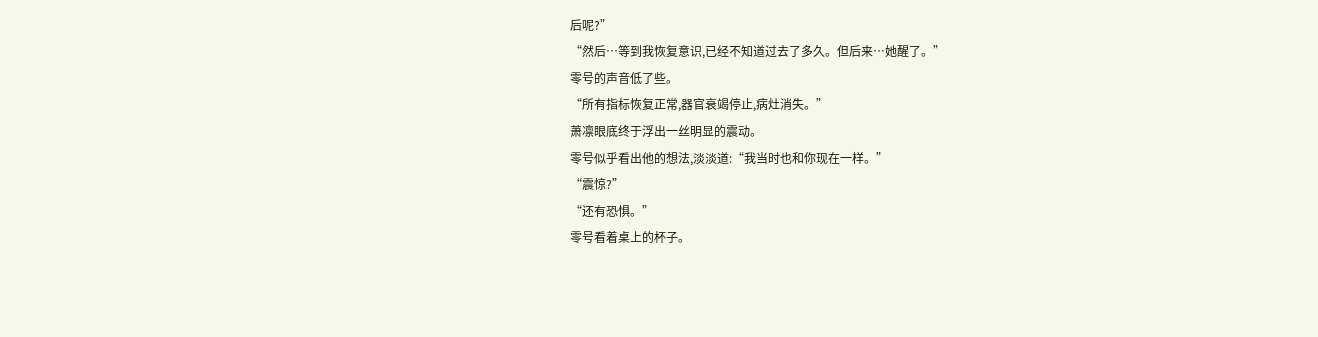后呢?”
“然后…等到我恢复意识,已经不知道过去了多久。但后来…她醒了。”
零号的声音低了些。
“所有指标恢复正常,器官衰竭停止,病灶消失。”
萧凛眼底终于浮出一丝明显的震动。
零号似乎看出他的想法,淡淡道:“我当时也和你现在一样。”
“震惊?”
“还有恐惧。”
零号看着桌上的杯子。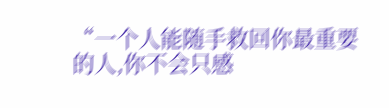“一个人能随手救回你最重要的人,你不会只感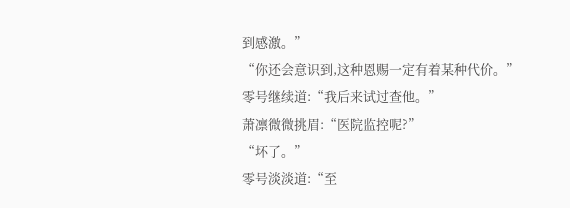到感激。”
“你还会意识到,这种恩赐一定有着某种代价。”
零号继续道:“我后来试过查他。”
萧凛微微挑眉:“医院监控呢?”
“坏了。”
零号淡淡道:“至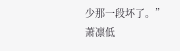少那一段坏了。”
萧凛低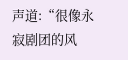声道:“很像永寂剧团的风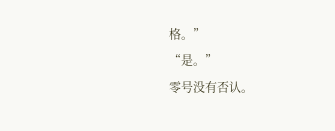格。”
“是。”
零号没有否认。